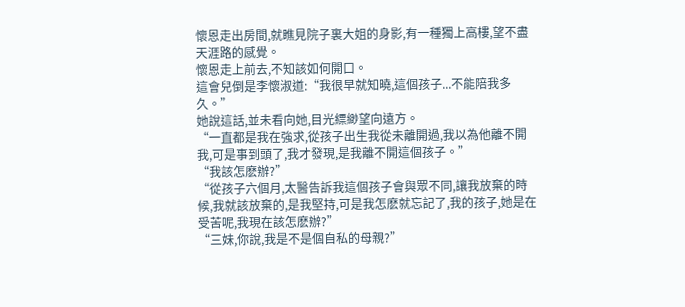懷恩走出房間,就瞧見院子裏大姐的身影,有一種獨上高樓,望不盡天涯路的感覺。
懷恩走上前去,不知該如何開口。
這會兒倒是李懷淑道:“我很早就知曉,這個孩子...不能陪我多久。”
她說這話,並未看向她,目光縹緲望向遠方。
“一直都是我在強求,從孩子出生我從未離開過,我以為他離不開我,可是事到頭了,我才發現,是我離不開這個孩子。”
“我該怎麽辦?”
“從孩子六個月,太醫告訴我這個孩子會與眾不同,讓我放棄的時候,我就該放棄的,是我堅持,可是我怎麽就忘記了,我的孩子,她是在受苦呢,我現在該怎麽辦?”
“三妹,你說,我是不是個自私的母親?”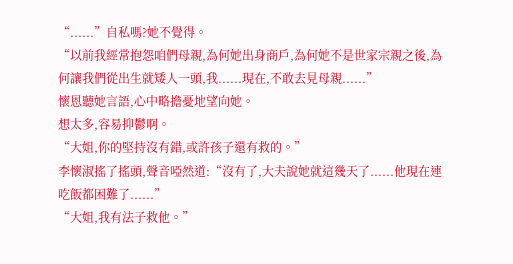“......”自私嗎?她不覺得。
“以前我經常抱怨咱們母親,為何她出身商戶,為何她不是世家宗親之後,為何讓我們從出生就矮人一頭,我......現在,不敢去見母親......”
懷恩聽她言語,心中略擔憂地望向她。
想太多,容易抑鬱啊。
“大姐,你的堅持沒有錯,或許孩子還有救的。”
李懷淑搖了搖頭,聲音啞然道:“沒有了,大夫說她就這幾天了......他現在連吃飯都困難了......”
“大姐,我有法子救他。”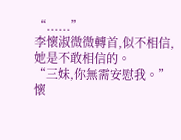“......”
李懷淑微微轉首,似不相信,她是不敢相信的。
“三妹,你無需安慰我。”
懷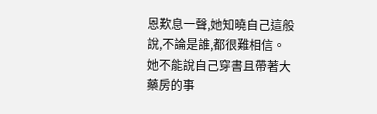恩歎息一聲,她知曉自己這般說,不論是誰,都很難相信。
她不能說自己穿書且帶著大藥房的事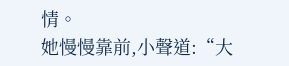情。
她慢慢靠前,小聲道:“大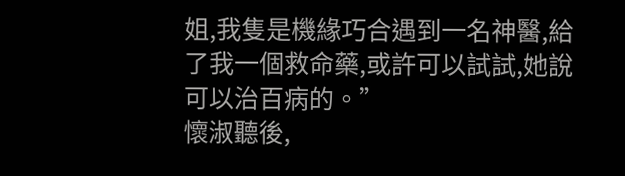姐,我隻是機緣巧合遇到一名神醫,給了我一個救命藥,或許可以試試,她說可以治百病的。”
懷淑聽後,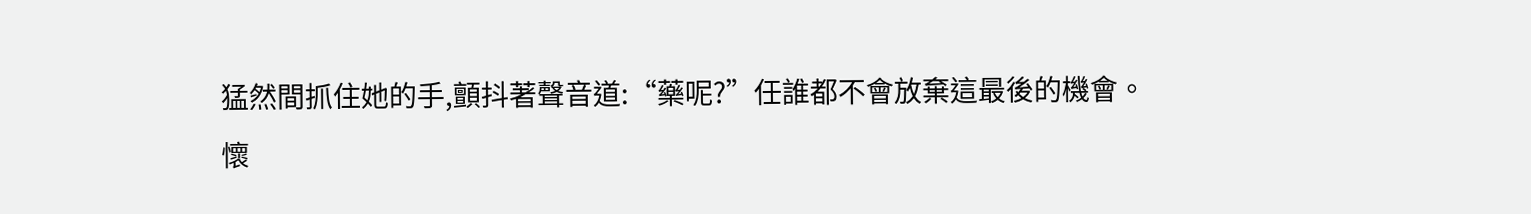猛然間抓住她的手,顫抖著聲音道:“藥呢?”任誰都不會放棄這最後的機會。
懷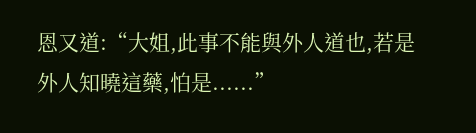恩又道:“大姐,此事不能與外人道也,若是外人知曉這藥,怕是......”